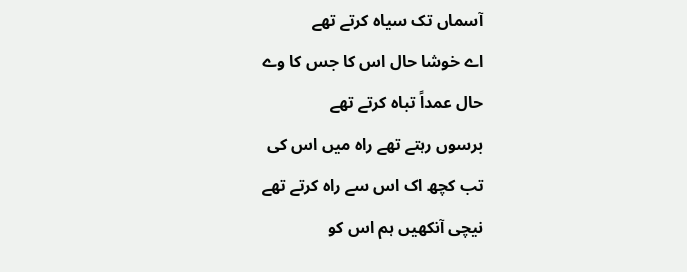آسماں تک سیاہ کرتے تھے
اے خوشا حال اس کا جس کا وے
حال عمداً تباہ کرتے تھے
برسوں رہتے تھے راہ میں اس کی
تب کچھ اک اس سے راہ کرتے تھے
نیچی آنکھیں ہم اس کو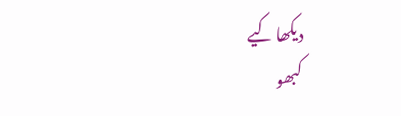دیکھا کیے
کبھو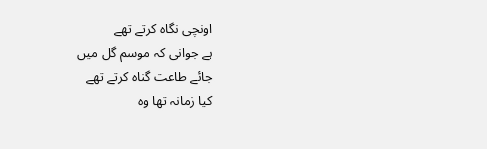اونچی نگاہ کرتے تھے
ہے جوانی کہ موسم گل میں
جائے طاعت گناہ کرتے تھے
کیا زمانہ تھا وہ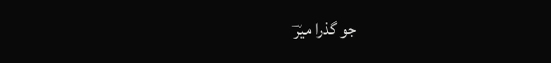جو گذرا میرؔ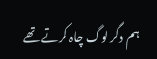ہم دگر لوگ چاہ کرتے تھے